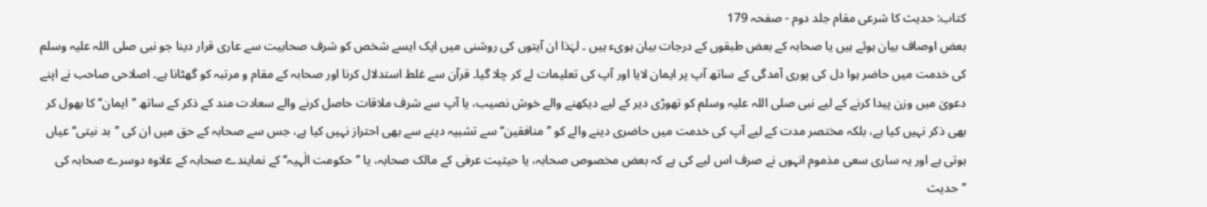کتاب: حدیث کا شرعی مقام جلد دوم - صفحہ 179
بعض اوصاف بیان ہوئے ہیں یا صحابہ کے بعض طبقوں کے درجات بیان ہویء ہیں ۔ لہٰذا ان آیتوں کی روشنی میں ایک ایسے شخص کو شرف صحابیت سے عاری قرار دینا جو نبی صلی اللہ علیہ وسلم کی خدمت میں حاضر ہوا دل کی پوری آمدگی کے ساتھ آپ پر ایمان لایا اور آپ کی تعلیمات لے کر چلا گیا۔ قرآن سے غلط استدلال کرنا اور صحابہ کے مقام و مرتبہ کو گھٹانا ہے۔ اصلاحی صاحب نے اپنے دعویٰ میں وزن پیدا کرنے کے لیے نبی صلی اللہ علیہ وسلم کو تھوڑی دیر کے لیے دیکھنے والے خوش نصیب، یا آپ سے شرف ملاقات حاصل کرنے والے سعادت مند کے ذکر کے ساتھ ’’ایمان‘‘ کا بھول کر بھی ذکر نہیں کیا ہے، بلکہ مختصر مدت کے لیے آپ کی خدمت میں حاضری دینے والے کو ’’منافقین‘‘ سے تشبیہ دینے سے بھی احتراز نہیں کیا ہے، جس سے صحابہ کے حق میں ان کی ’’بد نیتی‘‘ عیاں ہوتی ہے اور یہ ساری سعی مذموم انہوں نے صرف اس لیے کی ہے کہ بعض مخصوص صحابہ، یا حیثیت عرفی کے مالک صحابہ، یا ’’حکومت الٰہیہ‘‘ کے نمایندے صحابہ کے علاوہ دوسرے صحابہ کی ’’حدیث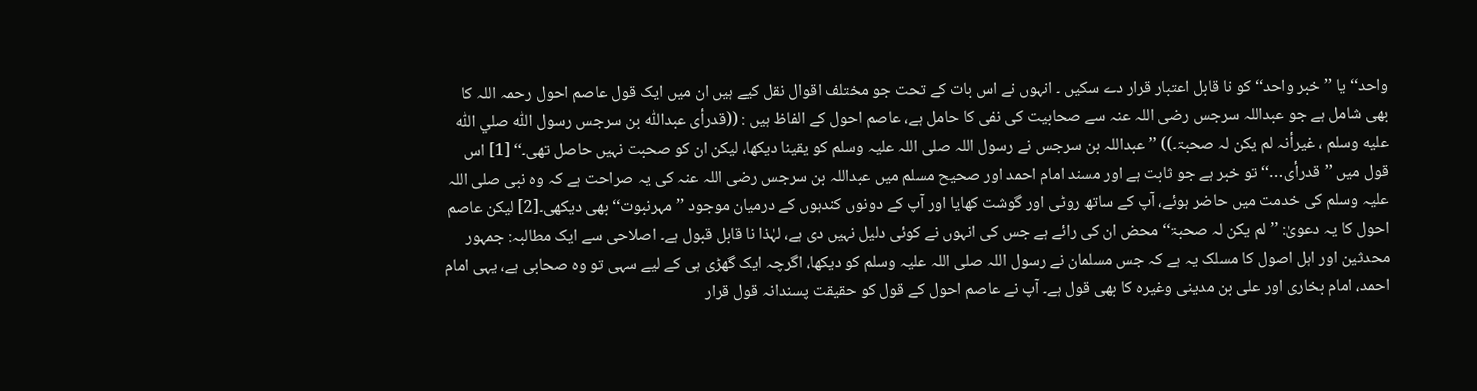واحد‘‘ یا ’’خبر واحد‘‘ کو نا قابل اعتبار قرار دے سکیں ۔ انہوں نے اس بات کے تحت جو مختلف اقوال نقل کیے ہیں ان میں ایک قول عاصم احول رحمہ اللہ کا بھی شامل ہے جو عبداللہ سرجس رضی اللہ عنہ سے صحابیت کی نفی کا حامل ہے، عاصم احول کے الفاظ ہیں : ((قدرأی عبداللّٰہ بن سرجس رسول اللّٰہ صلي اللّٰه عليه وسلم ، غیرأنہ لم یکن لہ صحبۃ۔)) ’’عبداللہ بن سرجس نے رسول اللہ صلی اللہ علیہ وسلم کو یقینا دیکھا، لیکن ان کو صحبت نہیں حاصل تھی۔‘‘ [1] اس قول میں ’’قدرأی…‘‘ تو خبر ہے جو ثابت ہے اور مسند امام احمد اور صحیح مسلم میں عبداللہ بن سرجس رضی اللہ عنہ کی یہ صراحت ہے کہ وہ نبی صلی اللہ علیہ وسلم کی خدمت میں حاضر ہوئے، آپ کے ساتھ روٹی اور گوشت کھایا اور آپ کے دونوں کندہوں کے درمیان موجود ’’مہرنبوت‘‘ بھی دیکھی۔[2] لیکن عاصم احول کا یہ دعویٰ: ’’لم یکن لہ صحبۃ‘‘ محض ان کی رائے ہے جس کی انہوں نے کوئی دلیل نہیں دی ہے، لہٰذا نا قابل قبول ہے۔ اصلاحی سے ایک مطالبہ: جمہور محدثین اور اہل اصول کا مسلک یہ ہے کہ جس مسلمان نے رسول اللہ صلی اللہ علیہ وسلم کو دیکھا، اگرچہ ایک گھڑی ہی کے لیے سہی تو وہ صحابی ہے، یہی امام احمد، امام بخاری اور علی بن مدینی وغیرہ کا بھی قول ہے۔ آپ نے عاصم احول کے قول کو حقیقت پسندانہ قول قرار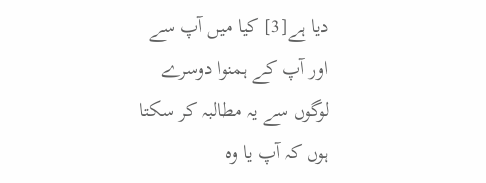دیا ہے[3] کیا میں آپ سے اور آپ کے ہمنوا دوسرے لوگوں سے یہ مطالبہ کر سکتا ہوں کہ آپ یا وہ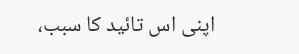اپنی اس تائید کا سبب،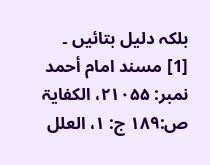بلکہ دلیل بتائیں ۔
[1] مسند امام أحمد نمبر: ۲۱۰۵۵، الکفایۃ ص:۱۸۹ ج: ۱، العلل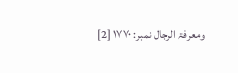ومعرفۃ الرجال نمبر: ۱۷۷۰ [2]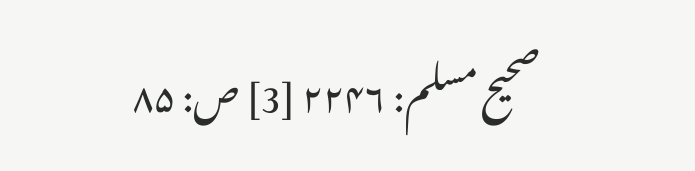صحیح مسلم: ۲۲۴۶ [3] ص: ۸۵